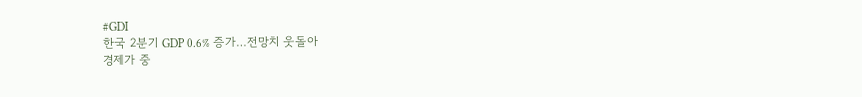#GDI
한국 2분기 GDP 0.6% 증가…전망치 웃돌아
경제가 중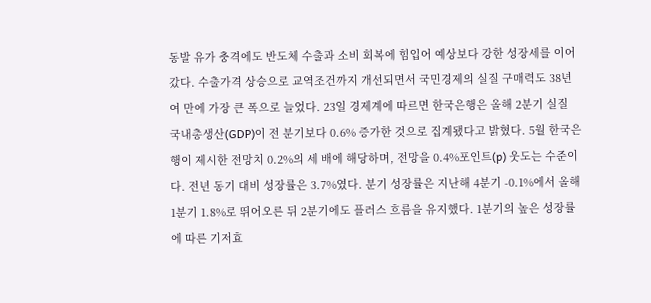동발 유가 충격에도 반도체 수출과 소비 회복에 힘입어 예상보다 강한 성장세를 이어갔다. 수출가격 상승으로 교역조건까지 개선되면서 국민경제의 실질 구매력도 38년여 만에 가장 큰 폭으로 늘었다. 23일 경제계에 따르면 한국은행은 올해 2분기 실질 국내총생산(GDP)이 전 분기보다 0.6% 증가한 것으로 집계됐다고 밝혔다. 5월 한국은행이 제시한 전망치 0.2%의 세 배에 해당하며, 전망을 0.4%포인트(p) 웃도는 수준이다. 전년 동기 대비 성장률은 3.7%였다. 분기 성장률은 지난해 4분기 -0.1%에서 올해 1분기 1.8%로 뛰어오른 뒤 2분기에도 플러스 흐름을 유지했다. 1분기의 높은 성장률에 따른 기저효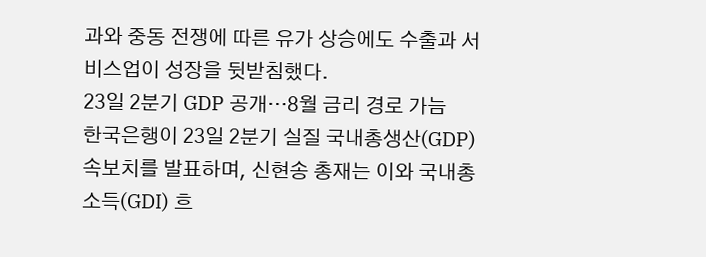과와 중동 전쟁에 따른 유가 상승에도 수출과 서비스업이 성장을 뒷받침했다.
23일 2분기 GDP 공개…8월 금리 경로 가늠
한국은행이 23일 2분기 실질 국내총생산(GDP) 속보치를 발표하며, 신현송 총재는 이와 국내총소득(GDI) 흐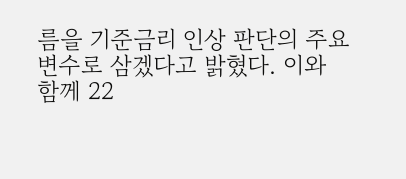름을 기준금리 인상 판단의 주요 변수로 삼겠다고 밝혔다. 이와 함께 22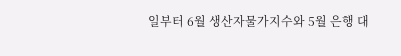일부터 6월 생산자물가지수와 5월 은행 대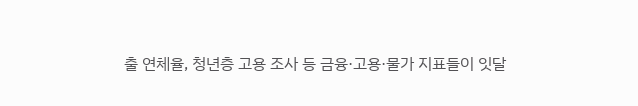출 연체율, 청년층 고용 조사 등 금융·고용·물가 지표들이 잇달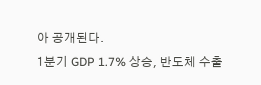아 공개된다.
1분기 GDP 1.7% 상승, 반도체 수출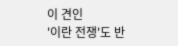이 견인
'이란 전쟁'도 반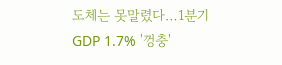도체는 못말렸다…1분기 GDP 1.7% '껑충'